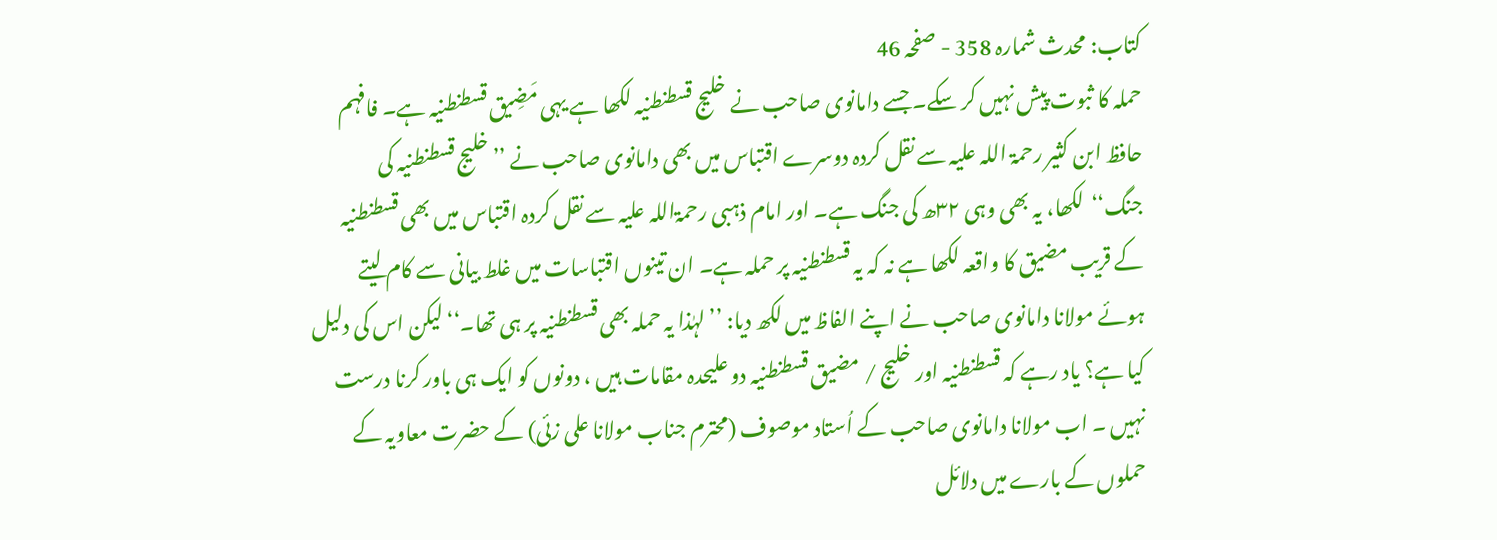کتاب: محدث شمارہ 358 - صفحہ 46
حملہ کا ثبوت پیش نہیں کر سکے۔ جسے دامانوی صاحب نے خلیج قسطنطنیہ لکھا ہے یہی مَضِیق قسطنطنیہ ہے۔ فافہم حافظ ابن کثیر رحمۃ اللہ علیہ سے نقل کردہ دوسرے اقتباس میں بھی دامانوی صاحب نے ’’خلیج قسطنطنیہ کی جنگ‘‘لکھا، یہ بھی وہی ۳۲ھ کی جنگ ہے۔ اور امام ذہبی رحمۃاللہ علیہ سے نقل کردہ اقتباس میں بھی قسطنطنیہ کے قریب مضیق کا واقعہ لکھا ہے نہ کہ یہ قسطنطنیہ پر حملہ ہے۔ ان تینوں اقتباسات میں غلط بیانی سے کام لیتے ہوئے مولانا دامانوی صاحب نے اپنے الفاظ میں لکھ دیا: ’’لہٰذا یہ حملہ بھی قسطنطنیہ پر ہی تھا۔‘‘لیکن اس کی دلیل کیا ہے؟ یاد رہے کہ قسطنطنیہ اور خلیج / مضیق قسطنطنیہ دو علیحدہ مقامات ہیں ، دونوں کو ایک ہی باور کرنا درست نہیں ۔ اب مولانا دامانوی صاحب کے اُستاد موصوف (محترم جناب مولانا علی زئی) کے حضرت معاویہ کے حملوں کے بارے میں دلائل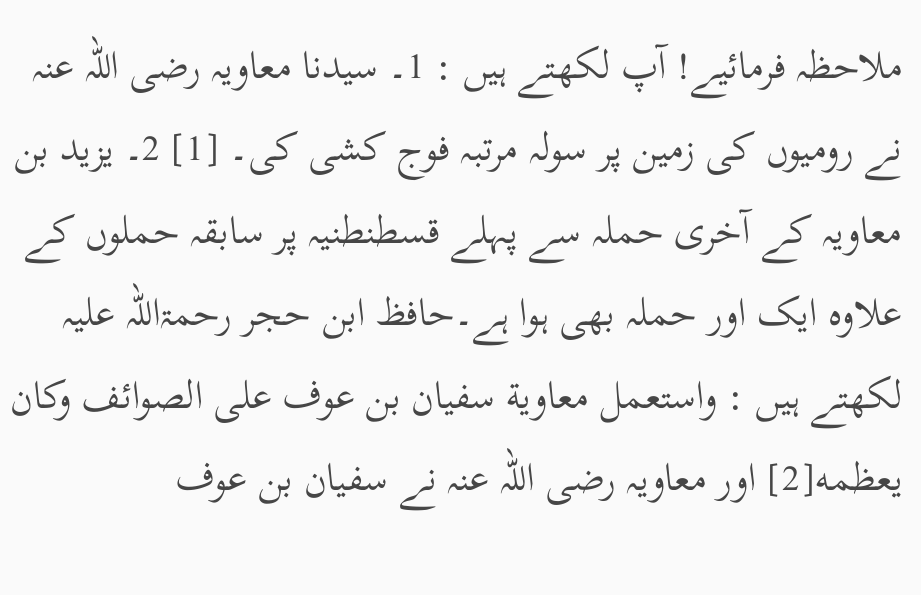ملاحظہ فرمائیے! آپ لکھتے ہیں : 1۔ سیدنا معاویہ رضی اللہ عنہ نے رومیوں کی زمین پر سولہ مرتبہ فوج کشی کی۔ [1] 2۔ یزید بن معاویہ کے آخری حملہ سے پہلے قسطنطنیہ پر سابقہ حملوں کے علاوہ ایک اور حملہ بھی ہوا ہے۔حافظ ابن حجر رحمۃاللہ علیہ لکھتے ہیں : واستعمل معاویة سفیان بن عوف على الصوائف وکان یعظمه[2] اور معاویہ رضی اللہ عنہ نے سفیان بن عوف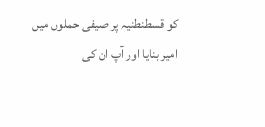کو قسطنطنیہ پر صیفی حملوں میں امیر بنایا اور آپ ان کی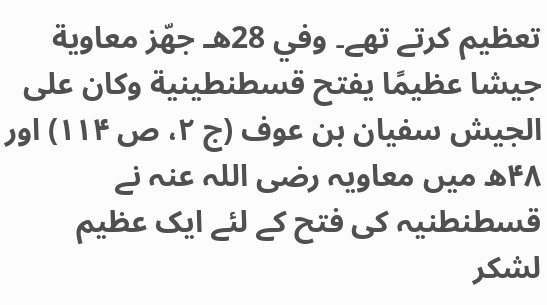تعظیم کرتے تھے۔ وفي 28هـ جهّز معاویة جیشا عظیمًا یفتح قسطنطینیة وکان على الجیش سفیان بن عوف (ج ۲، ص ۱۱۴) اور ۴۸ھ میں معاویہ رضی اللہ عنہ نے قسطنطنیہ کی فتح کے لئے ایک عظیم لشکر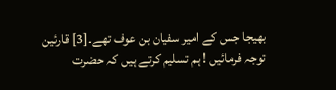بھیجا جس کے امیر سفیان بن عوف تھے۔[3] قارئین توجہ فرمائیں ! ہم تسلیم کرتے ہیں کہ حضرت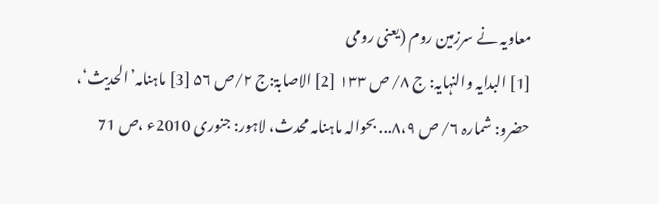معاویہ نے سرزمین روم (یعنی رومی
[1] البدایہ والنہایہ: ج ۸/ ص ۱۳۳ [2] الاصابۃ:ج ۲/ص ۵۶ [3] ماہنامہ’الحدیث‘، حضرو: شمارہ ۶/ ص ۸،۹... بحوالہ ماہنامہ محدث، لاہور: جنوری 2010ء ،ص 71